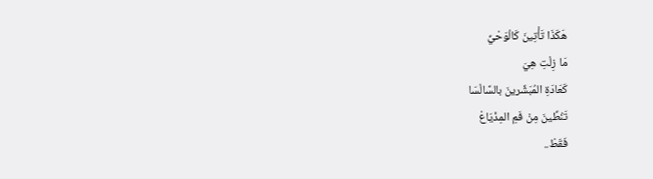هَكَذَا تَأْتِينَ كَالْوَحْيِّ
مَا زِلْتِ هِيَ
كَعَادَةِ المُبَشِّرينَ بالسَّالْسَا
تَنُطِّينَ مِنْ فَمِ المِذْيَاعْ
فَقَطْ..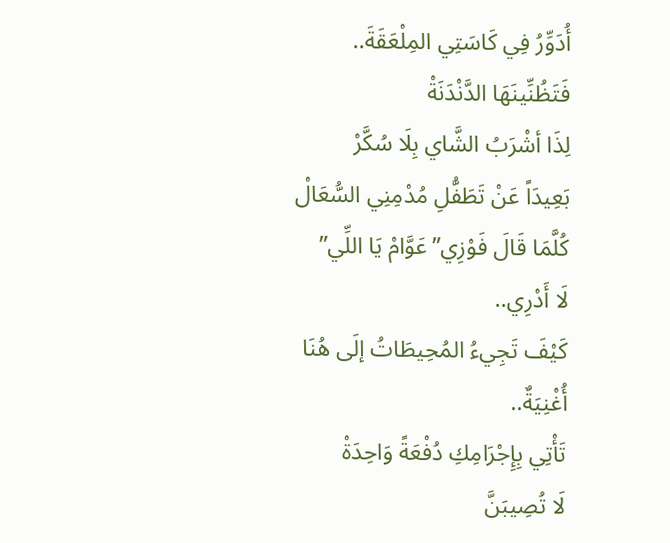أُدَوِّرُ فِي كَاسَتِي المِلْعَقَةَ..
فَتَظُنِّينَهَا الدَّنْدَنَةْ
لِذَا أشْرَبُ الشَّاي بِلَا سُكَّرْ
بَعِيدَاً عَنْ تَطَفُّلِ مُدْمِنِي السُّعَالْ
كُلَّمَا قَالَ فَوْزِي”عَوَّامْ يَا اللِّي”
لَا أَدْرِي..
كَيْفَ تَجِيءُ المُحِيطَاتُ إلَى هُنَا
أُغْنِيَةٌ..
تَأْتِي بِإِجْرَامِكِ دُفْعَةً وَاحِدَةْ
لَا تُصِيبَنَّ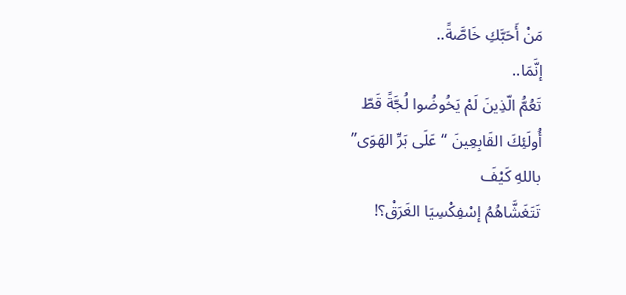مَنْ أَحَبَّكِ خَاصَّةً..
إنَّمَا..
تَعُمُّ الّذِينَ لَمْ يَخُوضُوا لُجَّةً قَطّ
أُولَئِكَ القَابِعِينَ “عَلَى بَرِّ الهَوَى”
باللهِ كَيْفَ
تَتَغَشَّاهُمُ إسْفِكْسِيَا الغَرَقْ؟!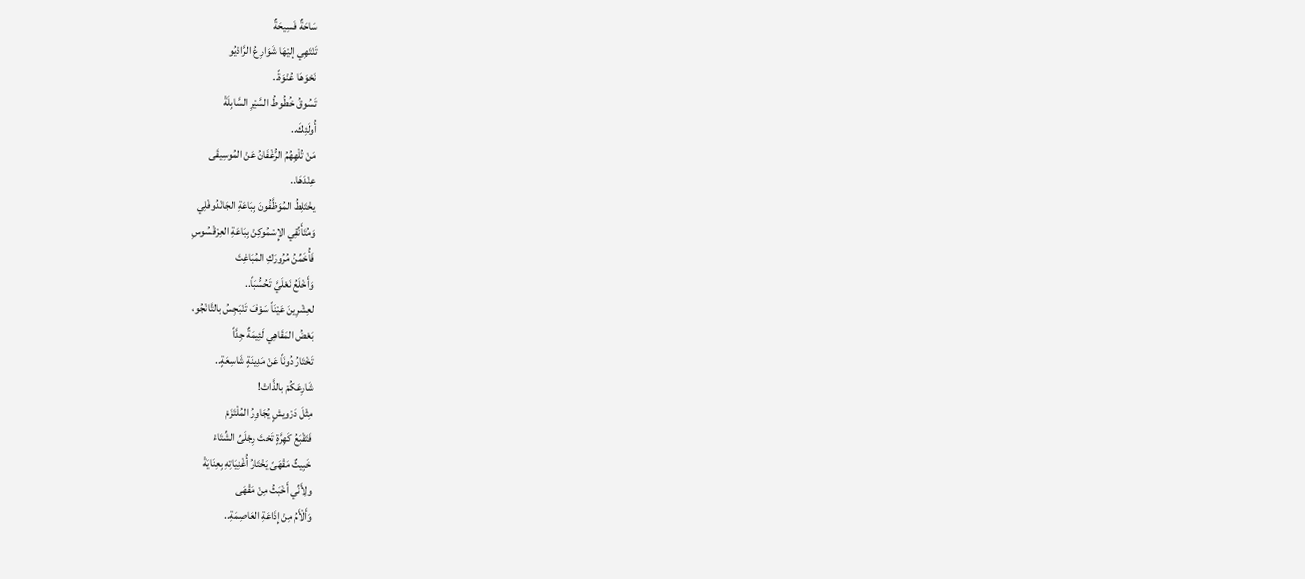سَاحَةٌ فَسِيحَةٌ
تَنْتَهِي إليْهَا شَوَارِعُ الرَّادْيُو
نَحْوَهَا عُنْوَةً..
تَسُوقُ خُطُوطُ السَّيْرِ السَّابِلَةْ
أُولَئِكَ..
مَنْ تُلْهِهُمُ الرُّغْفَانُ عَنْ المُوسِيقَى
عِنْدَهَا..
يخْتَلِطُ المُوَظَّفُونَ بِبَاعَةِ الجَانْدُوفْلِي
وَمُتَأَنِّقِي الإِسْمُوكِنْ بِبَاعَةِ العِرْقْسُوسِ
فَأُخَمِّنُ مُرُورَكِ المُبَاغِتَ
وَأَخْلَعُ نَعْلَيَّ تَحُسُّبَاً..
لعِشْرِينَ عَيْنَاً سَوْفَ تَنْبَجِسُ بالتَّانْجُو،
بَعْضُ المَقَاهِي لَئِيمَةٌ جِدَّاً
تَخْتَارُ دُونَاً عَنْ مَدِينَةٍ شَاسِعَةٍ..
شَارِعَكُمْ بالذَّاتْ!
مِثْلَ دَرْويشٍ يُجَاوِرُ المُلْتَزَمْ
فَتَقْبَعُ كَهِرَّةٍ تَحْتَ رِجْلَىِّ الشِّتَاءْ
خَبِيثٌ مَقْهَىً يَخْتَارُ أُغْنِيَاتِهِ بِعِنَايَةْ
ولِأَنِّي أَخْبَثُ مِنْ مَقْهَى
وَأَلْأَمُ مِنْ إِذَاعَةِ العَاصِمَةِ..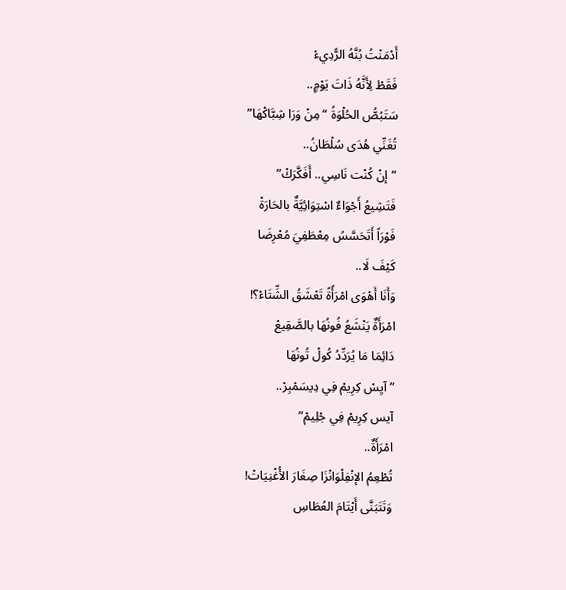أَدْمَنْتُ بُنَّهُ الرًّدِيءْ
فَقَطْ لِأَنَّهُ ذَاتَ يَوْمٍ..
سَتَبُصُّ الحُلْوَةُ “مِنْ وَرَا شِبَّاكْهَا”
تُغَنِّي هُدَى سُلْطَانُ..
“إنْ كُنْت نَاسِي.. أَفَكَّرَكْ”
فَتَشِيعُ أَجْوَاءٌ اسْتِوَائِيَّةٌ بالحَارَةْ
فَوْرَاً أَتَحَسَّسُ مِعْطَفِيَ مُعْرِضَا
كَيْفَ لَا..
وَأَنَا أَهْوَى امْرَأًةً تَعْشَقُ الشِّتَاءْ؟!
امْرَأَةٌ يَنْشَعُ فُونُهَا بالصَّقِيعْ
دَائِمَا مَا يُرَدِّدُ كُولْ تُونُهَا
” آيِسْ كِرِيمْ فِي دِيسَمْبِرْ..
آيس كِرِيمْ فِي جْلِيمْ”
امْرَأَةٌ..
تُطْعِمُ الإنْفِلْوَانْزَا صِغَارَ الأُغْنِيَاتْ!
وَتَتَبَنَّى أَيْتَامَ العُطَاسِ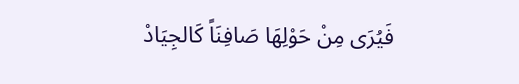فَيُرَى مِنْ حَوْلِهَا صَافِنَاً كَالجِيَادْ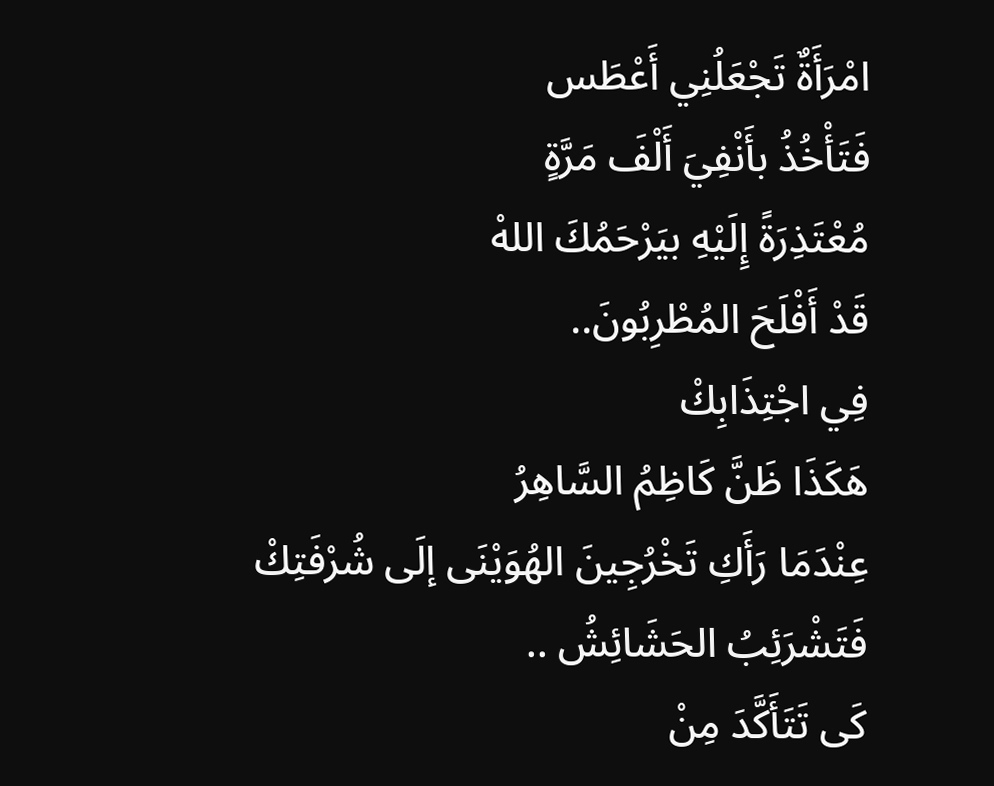امْرَأَةٌ تَجْعَلُنِي أَعْطَس
فَتَأْخُذُ بأَنْفِيَ أَلْفَ مَرَّةٍ
مُعْتَذِرَةً إِلَيْهِ بيَرْحَمُكَ اللهْ
قَدْ أَفْلَحَ المُطْرِبُونَ..
فِي اجْتِذَابِكْ
هَكَذَا ظَنَّ كَاظِمُ السَّاهِرُ
عِنْدَمَا رَأَكِ تَخْرُجِينَ الهُوَيْنَى إلَى شُرْفَتِكْ
فَتَشْرَئِبُ الحَشَائِشُ ..
كَى تَتَأَكَّدَ مِنْ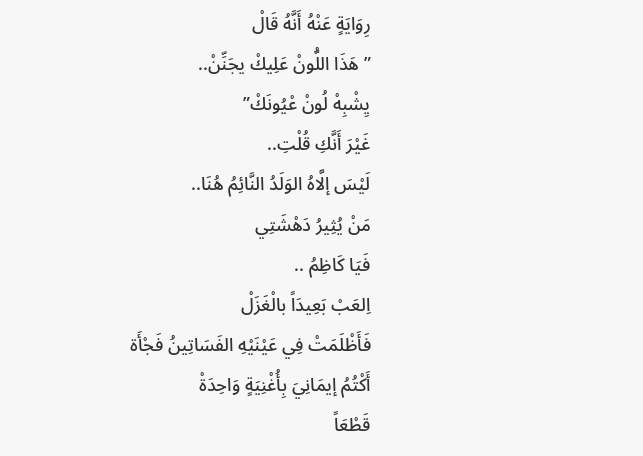رِوَايَةٍ عَنْهُ أَنَّهُ قَالْ
” هَذَا اللُّونْ عَلِيكْ يجَنِّنْ..
يِشْبِهْ لُونْ عْيُونَكْ”
غَيْرَ أَنَّكِ قُلْتِ..
لَيْسَ إلَّاهُ الوَلَدُ النَّائِمُ هُنَا..
مَنْ يُثِيرُ دَهْشَتِي
فَيَا كَاظِمُ ..
اِلعَبْ بَعِيدَاً بالْغَزَلْ
فَأَظْلَمَتْ فِي عَيْنَيْهِ الفَسَاتِينُ فَجْأَة
أَكْتُمُ إيمَانِيَ بِأُغْنِيَةٍ وَاحِدَةْ
قَطْعَاً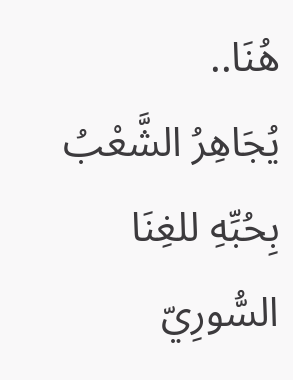هُنَا..
يُجَاهِرُ الشَّعْبُ بِحُبِّهِ للغِنَا السُّورِيّ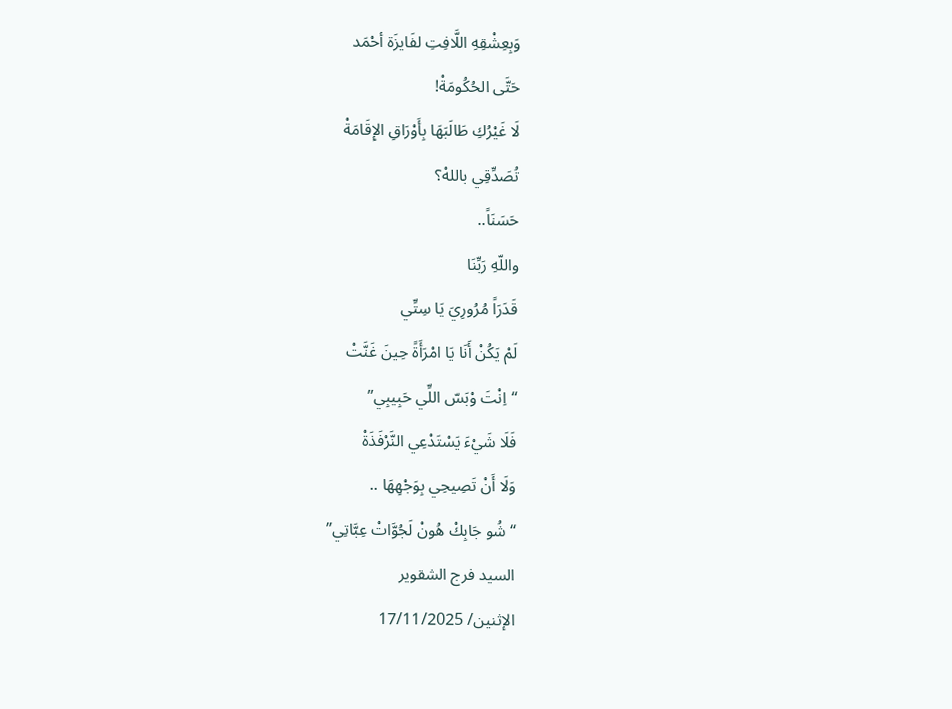وَبِعِشْقِهِ اللَّافِتِ لفَايزَة أحْمَد
حَتَّى الحُكُومَةْ!
لَا غَيْرُكِ طَالَبَهَا بِأَوْرَاقِ الإِقَامَةْ
تُصَدِّقِي باللهْ؟
حَسَنَاً..
واللّهِ رَبِّنَا
قَدَرَاً مُرُورِيَ يَا سِتِّي
لَمْ يَكُنْ أَنَا يَا امْرَأَةً حِينَ غَنَّتْ
“اِنْتَ وْبَسّ اللِّي حَبِيبِي”
فَلَا شَيْءَ يَسْتَدْعِي النَّرْفَذَةْ
وَلَا أَنْ تَصِيحِي بِوَجْهِهَا ..
“شُو جَابِكْ هُونْ لَجُوَّاتْ عِبَّاتِي”
السيد فرج الشقوير
الإثنين/ 17/11/2025